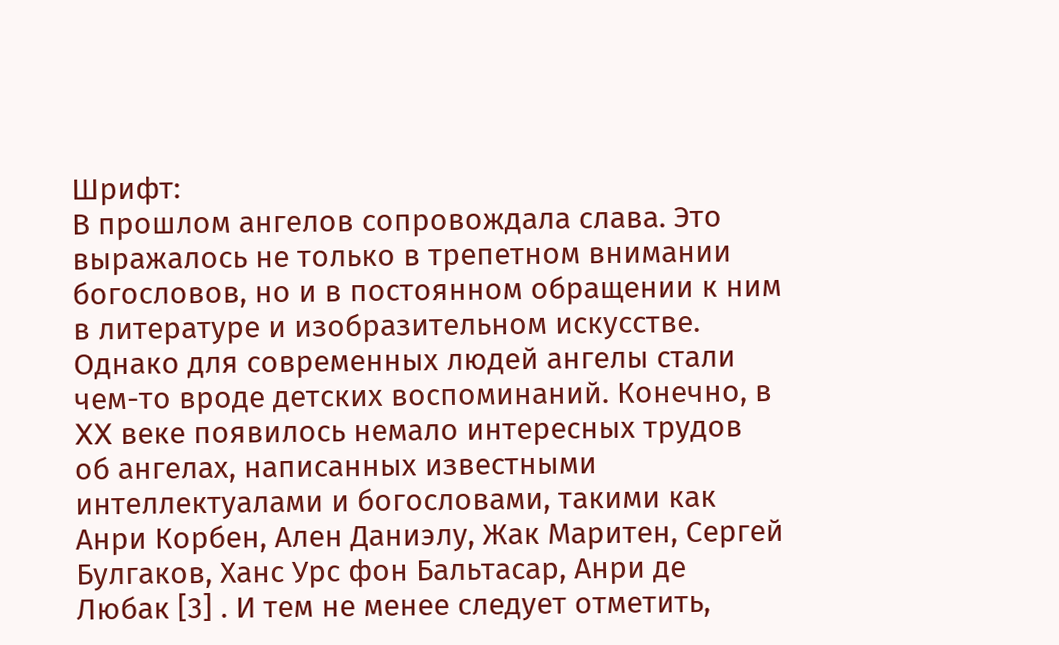Шрифт:
В прошлом ангелов сопровождала слава. Это выражалось не только в трепетном внимании богословов, но и в постоянном обращении к ним в литературе и изобразительном искусстве. Однако для современных людей ангелы стали чем-то вроде детских воспоминаний. Конечно, в XX веке появилось немало интересных трудов об ангелах, написанных известными интеллектуалами и богословами, такими как Анри Корбен, Ален Даниэлу, Жак Маритен, Сергей Булгаков, Ханс Урс фон Бальтасар, Анри де Любак [3] . И тем не менее следует отметить,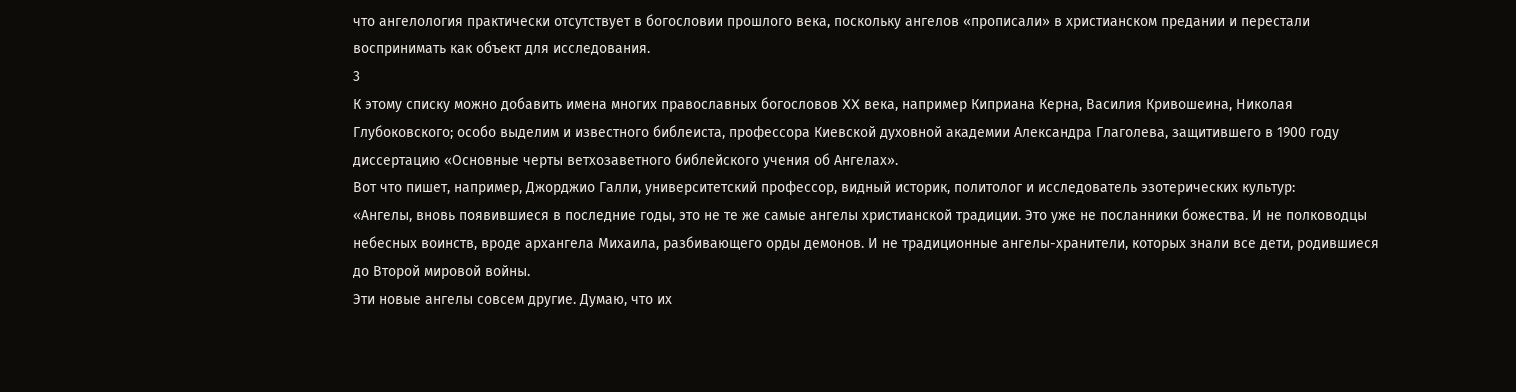что ангелология практически отсутствует в богословии прошлого века, поскольку ангелов «прописали» в христианском предании и перестали воспринимать как объект для исследования.
3
К этому списку можно добавить имена многих православных богословов XX века, например Киприана Керна, Василия Кривошеина, Николая Глубоковского; особо выделим и известного библеиста, профессора Киевской духовной академии Александра Глаголева, защитившего в 1900 году диссертацию «Основные черты ветхозаветного библейского учения об Ангелах».
Вот что пишет, например, Джорджио Галли, университетский профессор, видный историк, политолог и исследователь эзотерических культур:
«Ангелы, вновь появившиеся в последние годы, это не те же самые ангелы христианской традиции. Это уже не посланники божества. И не полководцы небесных воинств, вроде архангела Михаила, разбивающего орды демонов. И не традиционные ангелы-хранители, которых знали все дети, родившиеся до Второй мировой войны.
Эти новые ангелы совсем другие. Думаю, что их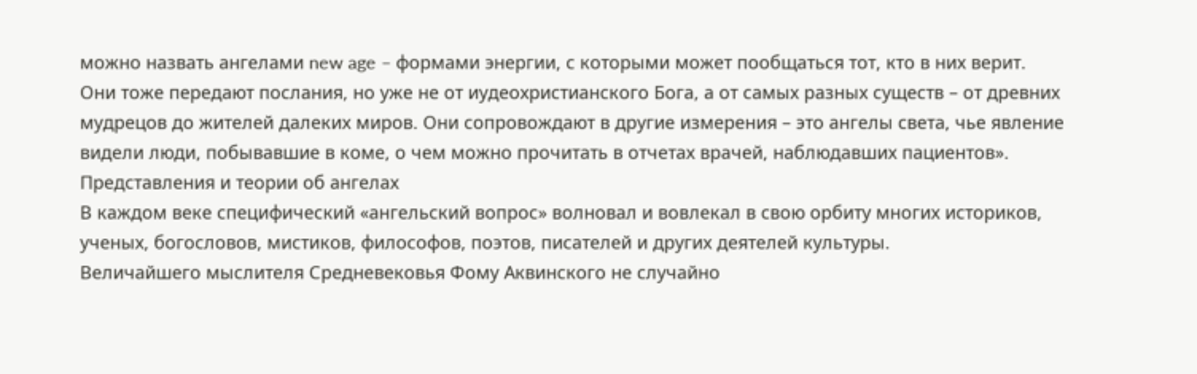можно назвать ангелами new age – формами энергии, с которыми может пообщаться тот, кто в них верит.
Они тоже передают послания, но уже не от иудеохристианского Бога, а от самых разных существ – от древних мудрецов до жителей далеких миров. Они сопровождают в другие измерения – это ангелы света, чье явление видели люди, побывавшие в коме, о чем можно прочитать в отчетах врачей, наблюдавших пациентов».
Представления и теории об ангелах
В каждом веке специфический «ангельский вопрос» волновал и вовлекал в свою орбиту многих историков, ученых, богословов, мистиков, философов, поэтов, писателей и других деятелей культуры.
Величайшего мыслителя Средневековья Фому Аквинского не случайно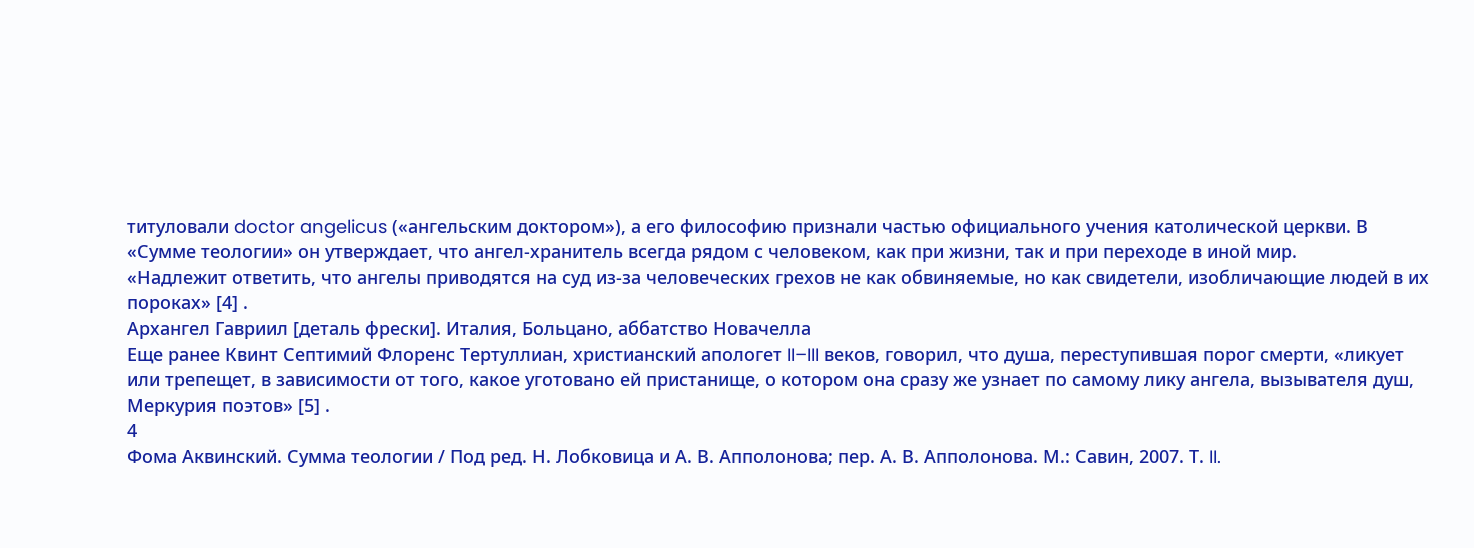титуловали doctor angelicus («ангельским доктором»), а его философию признали частью официального учения католической церкви. В «Сумме теологии» он утверждает, что ангел-хранитель всегда рядом с человеком, как при жизни, так и при переходе в иной мир.
«Надлежит ответить, что ангелы приводятся на суд из-за человеческих грехов не как обвиняемые, но как свидетели, изобличающие людей в их пороках» [4] .
Архангел Гавриил [деталь фрески]. Италия, Больцано, аббатство Новачелла
Еще ранее Квинт Септимий Флоренс Тертуллиан, христианский апологет II–III веков, говорил, что душа, переступившая порог смерти, «ликует или трепещет, в зависимости от того, какое уготовано ей пристанище, о котором она сразу же узнает по самому лику ангела, вызывателя душ, Меркурия поэтов» [5] .
4
Фома Аквинский. Сумма теологии / Под ред. Н. Лобковица и А. В. Апполонова; пер. А. В. Апполонова. М.: Савин, 2007. Т. II.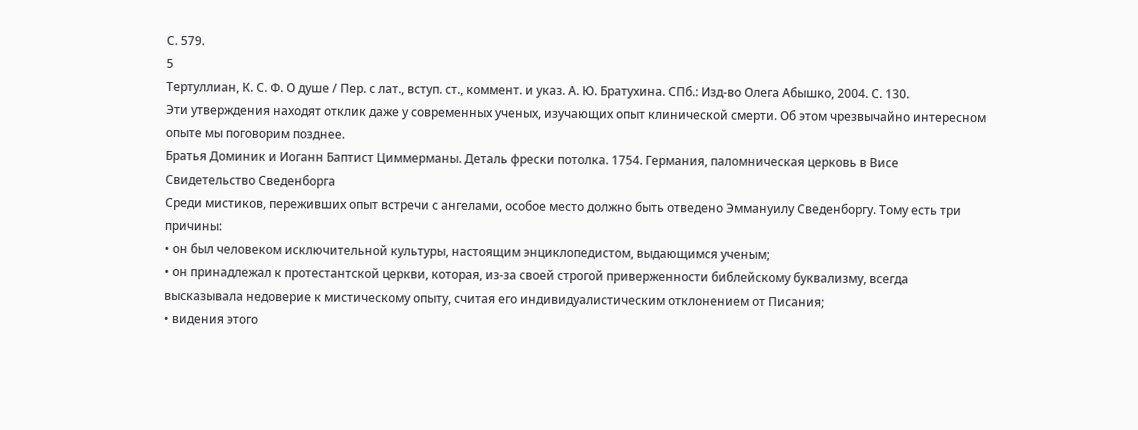С. 579.
5
Тертуллиан, К. С. Ф. О душе / Пер. с лат., вступ. ст., коммент. и указ. А. Ю. Братухина. СПб.: Изд-во Олега Абышко, 2004. С. 130.
Эти утверждения находят отклик даже у современных ученых, изучающих опыт клинической смерти. Об этом чрезвычайно интересном опыте мы поговорим позднее.
Братья Доминик и Иоганн Баптист Циммерманы. Деталь фрески потолка. 1754. Германия, паломническая церковь в Висе
Свидетельство Сведенборга
Среди мистиков, переживших опыт встречи с ангелами, особое место должно быть отведено Эммануилу Сведенборгу. Тому есть три причины:
• он был человеком исключительной культуры, настоящим энциклопедистом, выдающимся ученым;
• он принадлежал к протестантской церкви, которая, из-за своей строгой приверженности библейскому буквализму, всегда высказывала недоверие к мистическому опыту, считая его индивидуалистическим отклонением от Писания;
• видения этого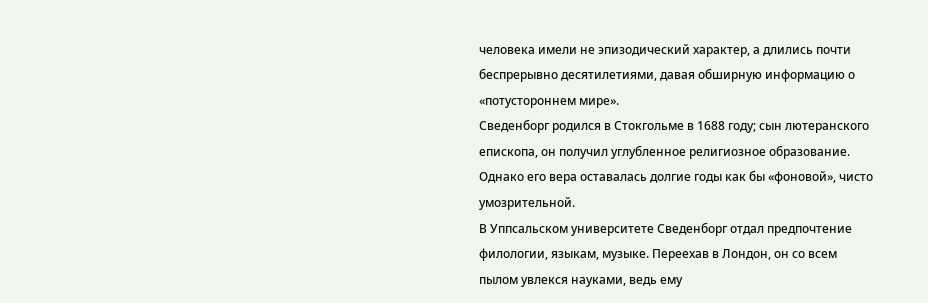человека имели не эпизодический характер, а длились почти беспрерывно десятилетиями, давая обширную информацию о «потустороннем мире».
Сведенборг родился в Стокгольме в 1688 году; сын лютеранского епископа, он получил углубленное религиозное образование. Однако его вера оставалась долгие годы как бы «фоновой», чисто умозрительной.
В Уппсальском университете Сведенборг отдал предпочтение филологии, языкам, музыке. Переехав в Лондон, он со всем пылом увлекся науками, ведь ему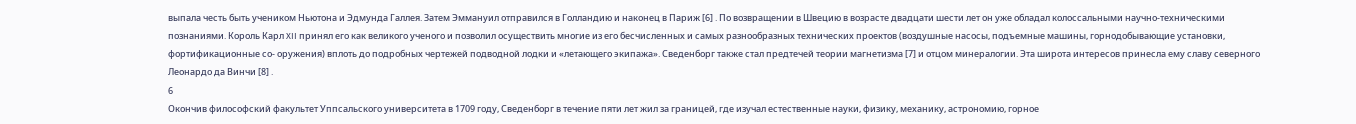выпала честь быть учеником Ньютона и Эдмунда Галлея. Затем Эммануил отправился в Голландию и наконец в Париж [6] . По возвращении в Швецию в возрасте двадцати шести лет он уже обладал колоссальными научно-техническими познаниями. Король Карл XII принял его как великого ученого и позволил осуществить многие из его бесчисленных и самых разнообразных технических проектов (воздушные насосы, подъемные машины, горнодобывающие установки, фортификационные со- оружения) вплоть до подробных чертежей подводной лодки и «летающего экипажа». Сведенборг также стал предтечей теории магнетизма [7] и отцом минералогии. Эта широта интересов принесла ему славу северного Леонардо да Винчи [8] .
6
Окончив философский факультет Уппсальского университета в 1709 году, Сведенборг в течение пяти лет жил за границей, где изучал естественные науки, физику, механику, астрономию, горное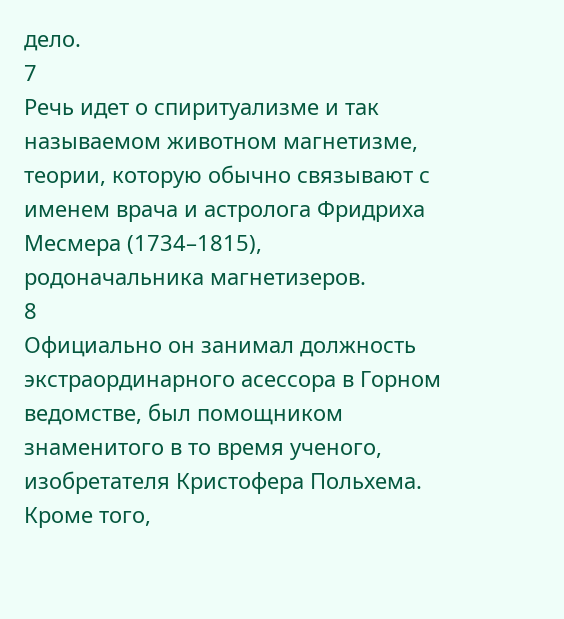дело.
7
Речь идет о спиритуализме и так называемом животном магнетизме, теории, которую обычно связывают с именем врача и астролога Фридриха Месмера (1734–1815), родоначальника магнетизеров.
8
Официально он занимал должность экстраординарного асессора в Горном ведомстве, был помощником знаменитого в то время ученого, изобретателя Кристофера Польхема. Кроме того,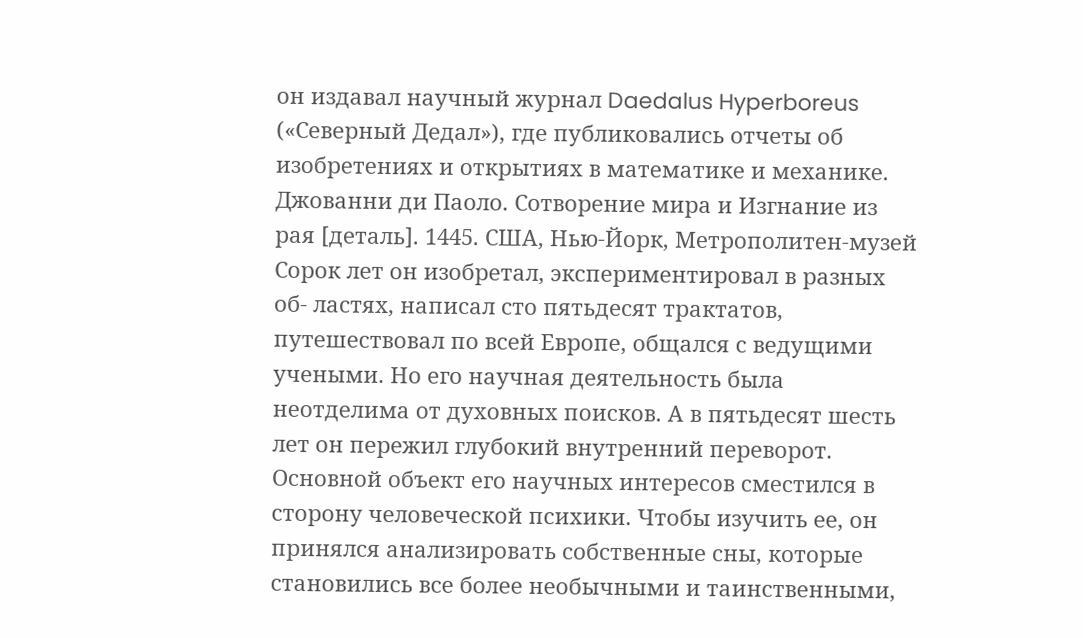он издавал научный журнал Daedalus Hyperboreus («Северный Дедал»), где публиковались отчеты об изобретениях и открытиях в математике и механике.
Джованни ди Паоло. Сотворение мира и Изгнание из рая [деталь]. 1445. США, Нью-Йорк, Метрополитен-музей
Сорок лет он изобретал, экспериментировал в разных об- ластях, написал сто пятьдесят трактатов, путешествовал по всей Европе, общался с ведущими учеными. Но его научная деятельность была неотделима от духовных поисков. А в пятьдесят шесть лет он пережил глубокий внутренний переворот. Основной объект его научных интересов сместился в сторону человеческой психики. Чтобы изучить ее, он принялся анализировать собственные сны, которые становились все более необычными и таинственными,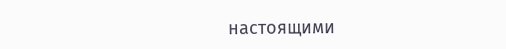настоящими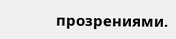прозрениями.